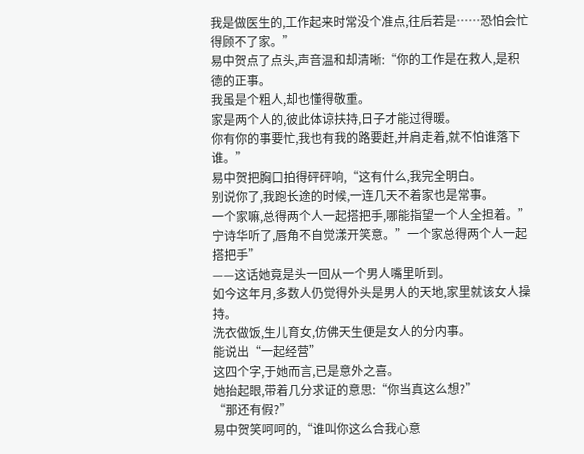我是做医生的,工作起来时常没个准点,往后若是……恐怕会忙得顾不了家。”
易中贺点了点头,声音温和却清晰:“你的工作是在救人,是积德的正事。
我虽是个粗人,却也懂得敬重。
家是两个人的,彼此体谅扶持,日子才能过得暖。
你有你的事要忙,我也有我的路要赶,并肩走着,就不怕谁落下谁。”
易中贺把胸口拍得砰砰响,“这有什么,我完全明白。
别说你了,我跑长途的时候,一连几天不着家也是常事。
一个家嘛,总得两个人一起搭把手,哪能指望一个人全担着。”
宁诗华听了,唇角不自觉漾开笑意。”一个家总得两个人一起搭把手”
——这话她竟是头一回从一个男人嘴里听到。
如今这年月,多数人仍觉得外头是男人的天地,家里就该女人操持。
洗衣做饭,生儿育女,仿佛天生便是女人的分内事。
能说出“一起经营”
这四个字,于她而言,已是意外之喜。
她抬起眼,带着几分求证的意思:“你当真这么想?”
“那还有假?”
易中贺笑呵呵的,“谁叫你这么合我心意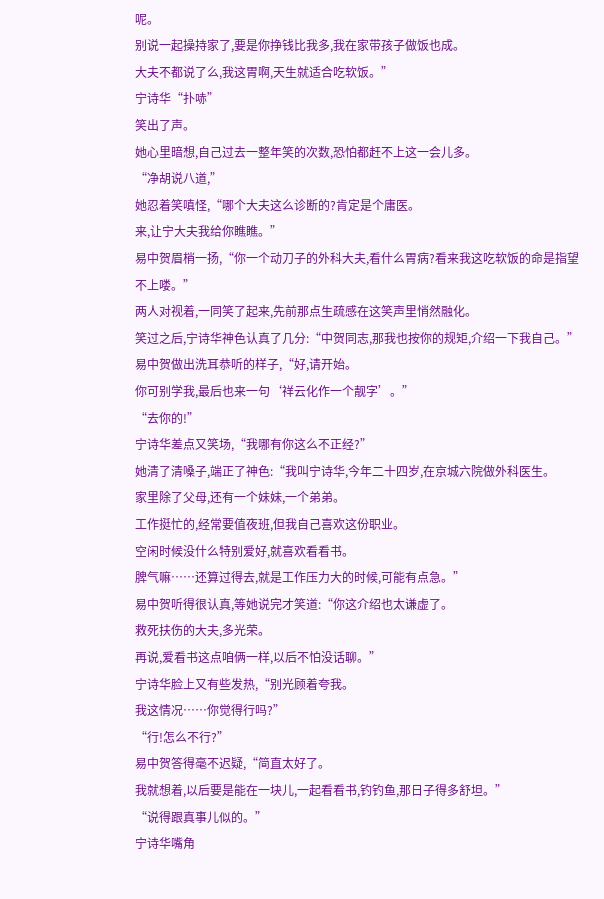呢。
别说一起操持家了,要是你挣钱比我多,我在家带孩子做饭也成。
大夫不都说了么,我这胃啊,天生就适合吃软饭。”
宁诗华“扑哧”
笑出了声。
她心里暗想,自己过去一整年笑的次数,恐怕都赶不上这一会儿多。
“净胡说八道,”
她忍着笑嗔怪,“哪个大夫这么诊断的?肯定是个庸医。
来,让宁大夫我给你瞧瞧。”
易中贺眉梢一扬,“你一个动刀子的外科大夫,看什么胃病?看来我这吃软饭的命是指望不上喽。”
两人对视着,一同笑了起来,先前那点生疏感在这笑声里悄然融化。
笑过之后,宁诗华神色认真了几分:“中贺同志,那我也按你的规矩,介绍一下我自己。”
易中贺做出洗耳恭听的样子,“好,请开始。
你可别学我,最后也来一句‘祥云化作一个靓字’。”
“去你的!”
宁诗华差点又笑场,“我哪有你这么不正经?”
她清了清嗓子,端正了神色:“我叫宁诗华,今年二十四岁,在京城六院做外科医生。
家里除了父母,还有一个妹妹,一个弟弟。
工作挺忙的,经常要值夜班,但我自己喜欢这份职业。
空闲时候没什么特别爱好,就喜欢看看书。
脾气嘛……还算过得去,就是工作压力大的时候,可能有点急。”
易中贺听得很认真,等她说完才笑道:“你这介绍也太谦虚了。
救死扶伤的大夫,多光荣。
再说,爱看书这点咱俩一样,以后不怕没话聊。”
宁诗华脸上又有些发热,“别光顾着夸我。
我这情况……你觉得行吗?”
“行!怎么不行?”
易中贺答得毫不迟疑,“简直太好了。
我就想着,以后要是能在一块儿,一起看看书,钓钓鱼,那日子得多舒坦。”
“说得跟真事儿似的。”
宁诗华嘴角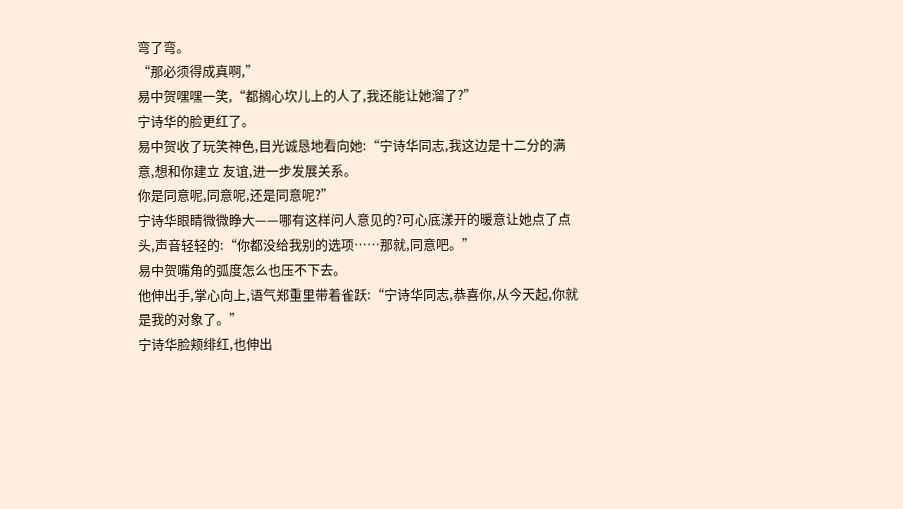弯了弯。
“那必须得成真啊,”
易中贺嘿嘿一笑,“都搁心坎儿上的人了,我还能让她溜了?”
宁诗华的脸更红了。
易中贺收了玩笑神色,目光诚恳地看向她:“宁诗华同志,我这边是十二分的满意,想和你建立 友谊,进一步发展关系。
你是同意呢,同意呢,还是同意呢?”
宁诗华眼睛微微睁大——哪有这样问人意见的?可心底漾开的暖意让她点了点头,声音轻轻的:“你都没给我别的选项……那就,同意吧。”
易中贺嘴角的弧度怎么也压不下去。
他伸出手,掌心向上,语气郑重里带着雀跃:“宁诗华同志,恭喜你,从今天起,你就是我的对象了。”
宁诗华脸颊绯红,也伸出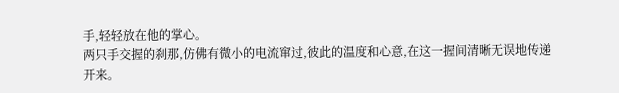手,轻轻放在他的掌心。
两只手交握的刹那,仿佛有微小的电流窜过,彼此的温度和心意,在这一握间清晰无误地传递开来。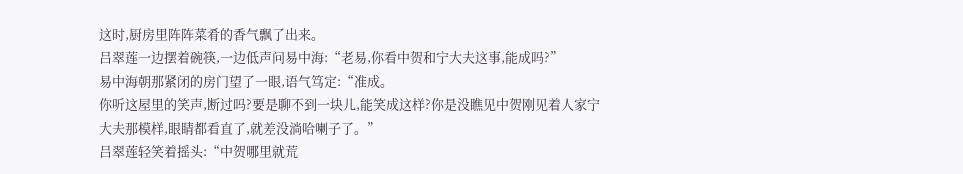这时,厨房里阵阵菜肴的香气飘了出来。
吕翠莲一边摆着碗筷,一边低声问易中海:“老易,你看中贺和宁大夫这事,能成吗?”
易中海朝那紧闭的房门望了一眼,语气笃定:“准成。
你听这屋里的笑声,断过吗?要是聊不到一块儿,能笑成这样?你是没瞧见中贺刚见着人家宁大夫那模样,眼睛都看直了,就差没淌哈喇子了。”
吕翠莲轻笑着摇头:“中贺哪里就荒